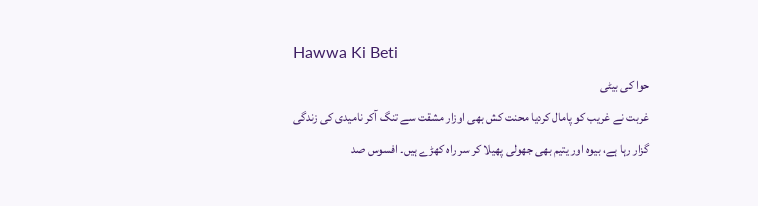Hawwa Ki Beti
حوا کی بیٹی
غربت نے غریب کو پامال کردیا محنت کش بھی اوزار مشقت سے تنگ آکر نامیدی کی زندگی گزار رہا ہے، بیوہ اور یتیم بھی جھولی پھیلا کر سر راہ کھڑے ہیں۔ افسوس صد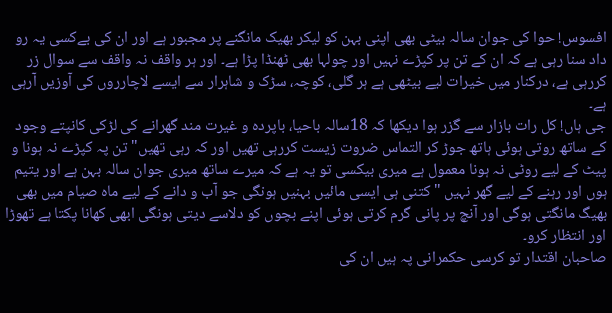افسوس! حوا کی جوان سالہ بیٹی بھی اپنی بہن کو لیکر بھیک مانگنے پر مجبور ہے اور ان کی بےکسی یہ رو داد سنا رہی ہے کہ ان کے تن پر کپڑے نہیں اور چولہا بھی ٹھنڈا پڑا ہے۔ اور ہر واقف نہ واقف سے سوال زر کررہی ہے، درکنار میں خیرات لیے بیٹھی ہے ہر گلی، کوچہ، سڑک و شاہرار سے ایسے لاچارروں کی آوزیں آرہی ہے۔
جی ہاں! کل رات بازار سے گزر ہوا دیکھا کہ 18سالہ باحیا، باپردہ و غیرت مند گھرانے کی لڑکی کانپتے وجود کے ساتھ روتی ہوئی ہاتھ جوڑ کر التماس ضروت زیست کررہی تھیں اور کہ رہی تھیں"تن پہ کپڑے نہ ہونا و پیٹ کے لیے روٹی نہ ہونا معمول ہے میری بیکسی تو یہ ہے کہ میرے ساتھ میری جوان سالہ بہن ہے اور یتیم ہوں اور رہنے کے لیے گھر نہیں " کتنی ہی ایسی مائیں بہنیں ہونگی جو آب و دانے کے لیے ماہ صیام میں بھی بھیگ مانگتی ہوگی اور آنچ پر پانی گرم کرتی ہوئی اپنے بچوں کو دلاسے دیتی ہونگی ابھی کھانا پکتا ہے تھوڑا اور انتظار کرو۔
صاحبان اقتدار تو کرسی حکمرانی پہ ہیں ان کی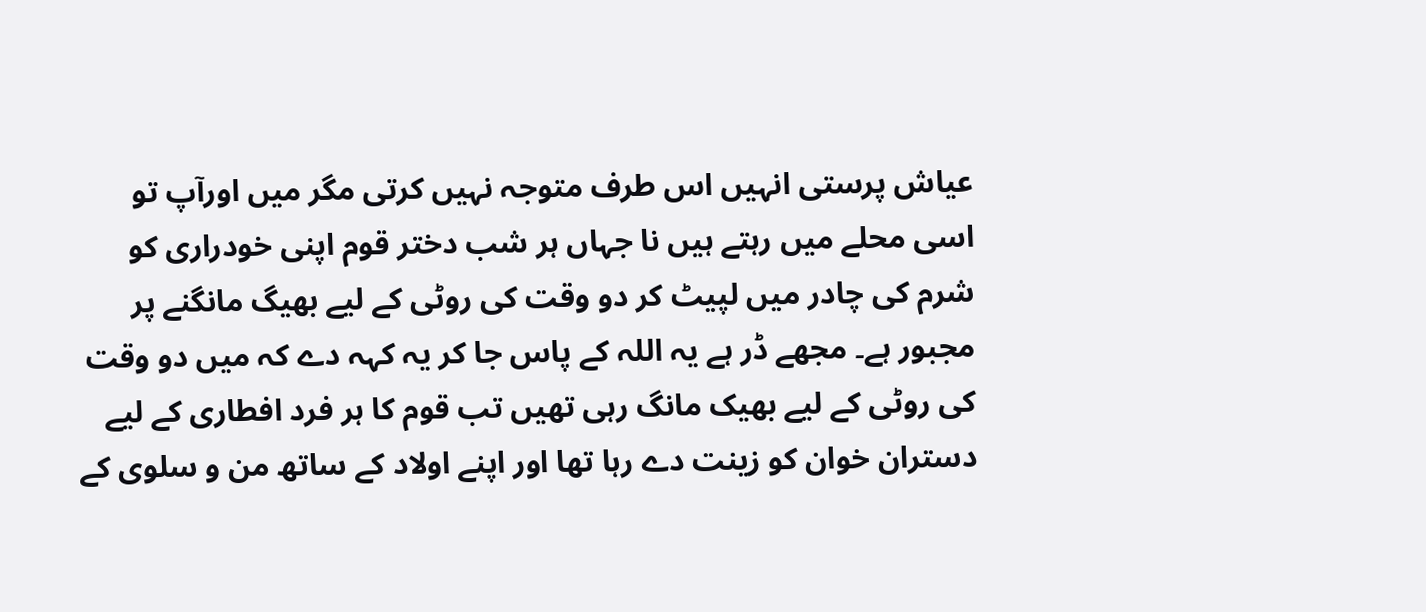عیاش پرستی انہیں اس طرف متوجہ نہیں کرتی مگر میں اورآپ تو اسی محلے میں رہتے ہیں نا جہاں ہر شب دختر قوم اپنی خودراری کو شرم کی چادر میں لپیٹ کر دو وقت کی روٹی کے لیے بھیگ مانگنے پر مجبور ہے۔ مجھے ڈر ہے یہ اللہ کے پاس جا کر یہ کہہ دے کہ میں دو وقت کی روٹی کے لیے بھیک مانگ رہی تھیں تب قوم کا ہر فرد افطاری کے لیے دستران خوان کو زینت دے رہا تھا اور اپنے اولاد کے ساتھ من و سلوی کے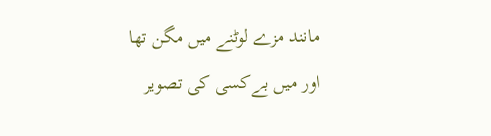مانند مزے لوٹنے میں مگن تھا اور میں بےکسی کی تصویر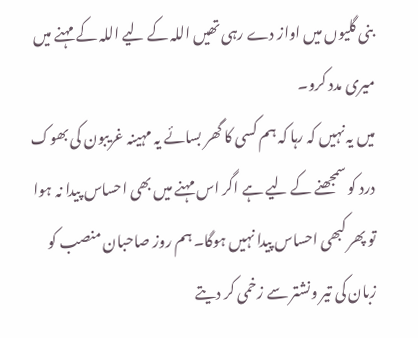بنی گلیوں میں اواز دے رہی تھیں اللہ کے لیے اللہ کے مہنے میں میری مدد کرو۔
میں یہ نہیں کہ رہا کہ ہم کسی کا گھر بسائے یہ مہینہ غریبون کی بھوک درد کو سمجھنے کے لیے ہے اگر اس مہنے میں بھی احساس پیدا نہ ہوا تو پھر کبھی احساس پیدا نہیں ہوگا۔ ہم روز صاحبان منصب کو زبان کی تیر ونشتر سے زخمی کر دیتے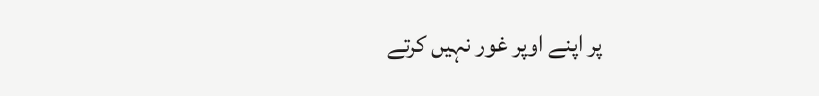پر اپنے اوپر غور نہیں کرتے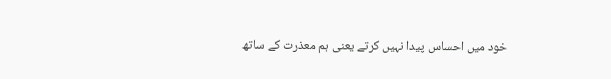خود میں احساس پیدا نہیں کرتے یعنی ہم معذرت کے ساتھ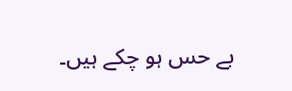بے حس ہو چکے ہیں۔